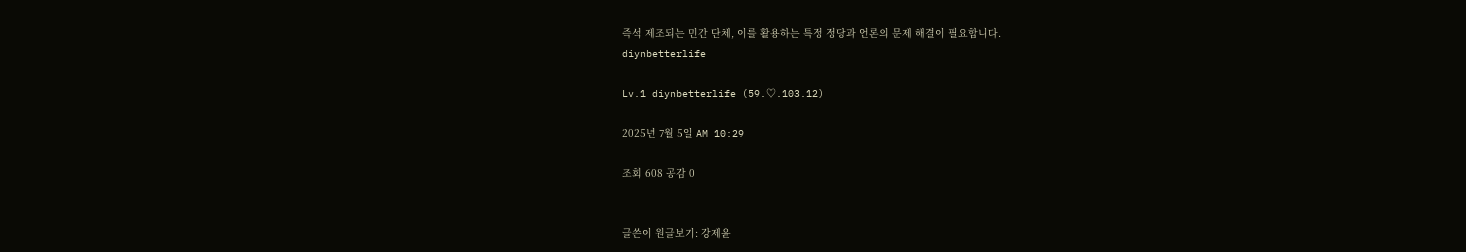즉석 제조되는 민간 단체, 이를 활용하는 특정 정당과 언론의 문제 해결이 필요합니다.
diynbetterlife

Lv.1 diynbetterlife (59.♡.103.12)

2025년 7월 5일 AM 10:29

조회 608 공감 0


글쓴이 원글보기: 강제윤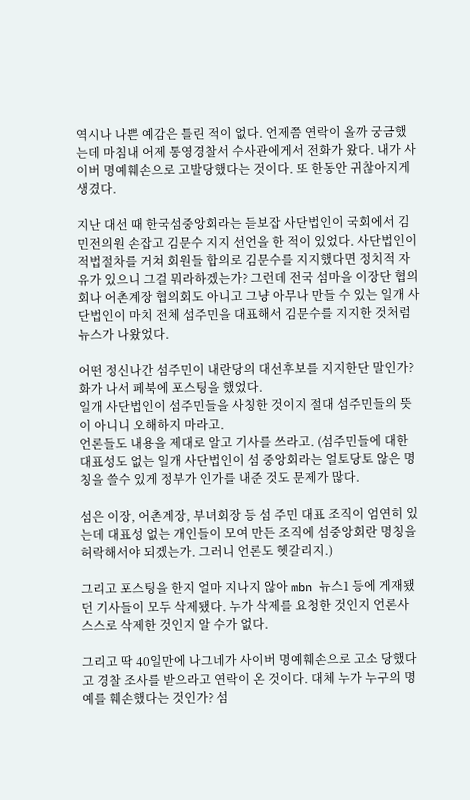역시나 나쁜 예감은 틀린 적이 없다. 언제쯤 연락이 올까 궁금했는데 마침내 어제 통영경찰서 수사관에게서 전화가 왔다. 내가 사이버 명예훼손으로 고발당했다는 것이다. 또 한동안 귀찮아지게 생겼다.

지난 대선 때 한국섬중앙회라는 듣보잡 사단법인이 국회에서 김민전의원 손잡고 김문수 지지 선언을 한 적이 있었다. 사단법인이 적법절차를 거쳐 회원들 합의로 김문수를 지지했다면 정치적 자유가 있으니 그걸 뭐라하겠는가? 그런데 전국 섬마을 이장단 협의회나 어촌계장 협의회도 아니고 그냥 아무나 만들 수 있는 일개 사단법인이 마치 전체 섬주민을 대표해서 김문수를 지지한 것처럼 뉴스가 나왔었다.

어떤 정신나간 섬주민이 내란당의 대선후보를 지지한단 말인가?
화가 나서 페북에 포스팅을 했었다.
일개 사단법인이 섬주민들을 사칭한 것이지 절대 섬주민들의 뜻이 아니니 오해하지 마라고.
언론들도 내용을 제대로 알고 기사를 쓰라고. (섬주민들에 대한 대표성도 없는 일개 사단법인이 섬 중앙회라는 얼토당토 않은 명칭을 쓸수 있게 정부가 인가를 내준 것도 문제가 많다.

섬은 이장, 어촌계장, 부녀회장 등 섬 주민 대표 조직이 엄연히 있는데 대표성 없는 개인들이 모여 만든 조직에 섬중앙회란 명칭을 허락해서야 되겠는가. 그러니 언론도 헷갈리지.)

그리고 포스팅을 한지 얼마 지나지 않아 mbn 뉴스1 등에 게재됐던 기사들이 모두 삭제됐다. 누가 삭제를 요청한 것인지 언론사 스스로 삭제한 것인지 알 수가 없다.

그리고 딱 40일만에 나그네가 사이버 명예훼손으로 고소 당했다고 경찰 조사를 받으라고 연락이 온 것이다. 대체 누가 누구의 명예를 훼손했다는 것인가? 섬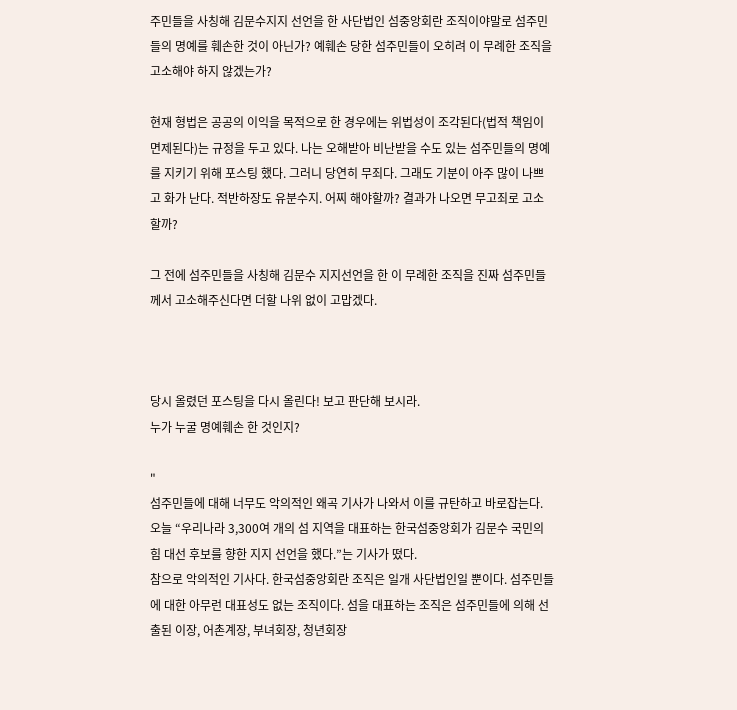주민들을 사칭해 김문수지지 선언을 한 사단법인 섬중앙회란 조직이야말로 섬주민들의 명예를 훼손한 것이 아닌가? 예훼손 당한 섬주민들이 오히려 이 무례한 조직을 고소해야 하지 않겠는가?

현재 형법은 공공의 이익을 목적으로 한 경우에는 위법성이 조각된다(법적 책임이 면제된다)는 규정을 두고 있다. 나는 오해받아 비난받을 수도 있는 섬주민들의 명예를 지키기 위해 포스팅 했다. 그러니 당연히 무죄다. 그래도 기분이 아주 많이 나쁘고 화가 난다. 적반하장도 유분수지. 어찌 해야할까? 결과가 나오면 무고죄로 고소할까?

그 전에 섬주민들을 사칭해 김문수 지지선언을 한 이 무례한 조직을 진짜 섬주민들께서 고소해주신다면 더할 나위 없이 고맙겠다.



당시 올렸던 포스팅을 다시 올린다! 보고 판단해 보시라.
누가 누굴 명예훼손 한 것인지?

"
섬주민들에 대해 너무도 악의적인 왜곡 기사가 나와서 이를 규탄하고 바로잡는다. 오늘 “우리나라 3,300여 개의 섬 지역을 대표하는 한국섬중앙회가 김문수 국민의힘 대선 후보를 향한 지지 선언을 했다.”는 기사가 떴다.
참으로 악의적인 기사다. 한국섬중앙회란 조직은 일개 사단법인일 뿐이다. 섬주민들에 대한 아무런 대표성도 없는 조직이다. 섬을 대표하는 조직은 섬주민들에 의해 선출된 이장, 어촌계장, 부녀회장, 청년회장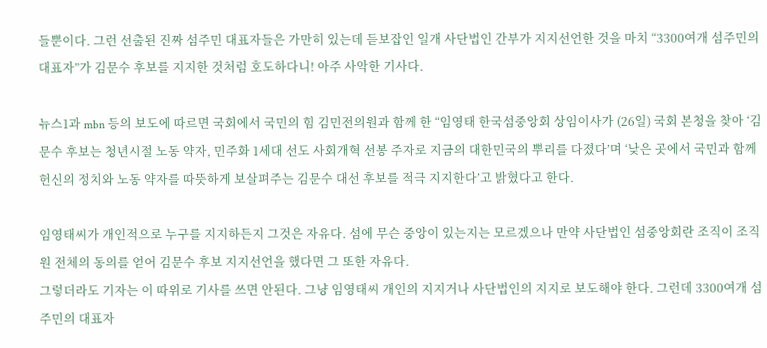들뿐이다. 그런 선출된 진짜 섬주민 대표자들은 가만히 있는데 듣보잡인 일개 사단법인 간부가 지지선언한 것을 마치 “3300여개 섬주민의 대표자”가 김문수 후보를 지지한 것처럼 호도하다니! 아주 사악한 기사다.

뉴스1과 mbn 등의 보도에 따르면 국회에서 국민의 힘 김민전의원과 함께 한 “임영태 한국섬중앙회 상임이사가 (26일) 국회 본청을 찾아 ‘김문수 후보는 청년시절 노동 약자, 민주화 1세대 선도 사회개혁 선봉 주자로 지금의 대한민국의 뿌리를 다졌다’며 ‘낮은 곳에서 국민과 함께 헌신의 정치와 노동 약자를 따뜻하게 보살펴주는 김문수 대선 후보를 적극 지지한다’고 밝혔다고 한다.

임영태씨가 개인적으로 누구를 지지하든지 그것은 자유다. 섬에 무슨 중앙이 있는지는 모르겠으나 만약 사단법인 섬중앙회란 조직이 조직원 전체의 동의를 얻어 김문수 후보 지지선언을 했다면 그 또한 자유다.
그렇더라도 기자는 이 따위로 기사를 쓰면 안된다. 그냥 임영태씨 개인의 지지거나 사단법인의 지지로 보도해야 한다. 그런데 3300여개 섬주민의 대표자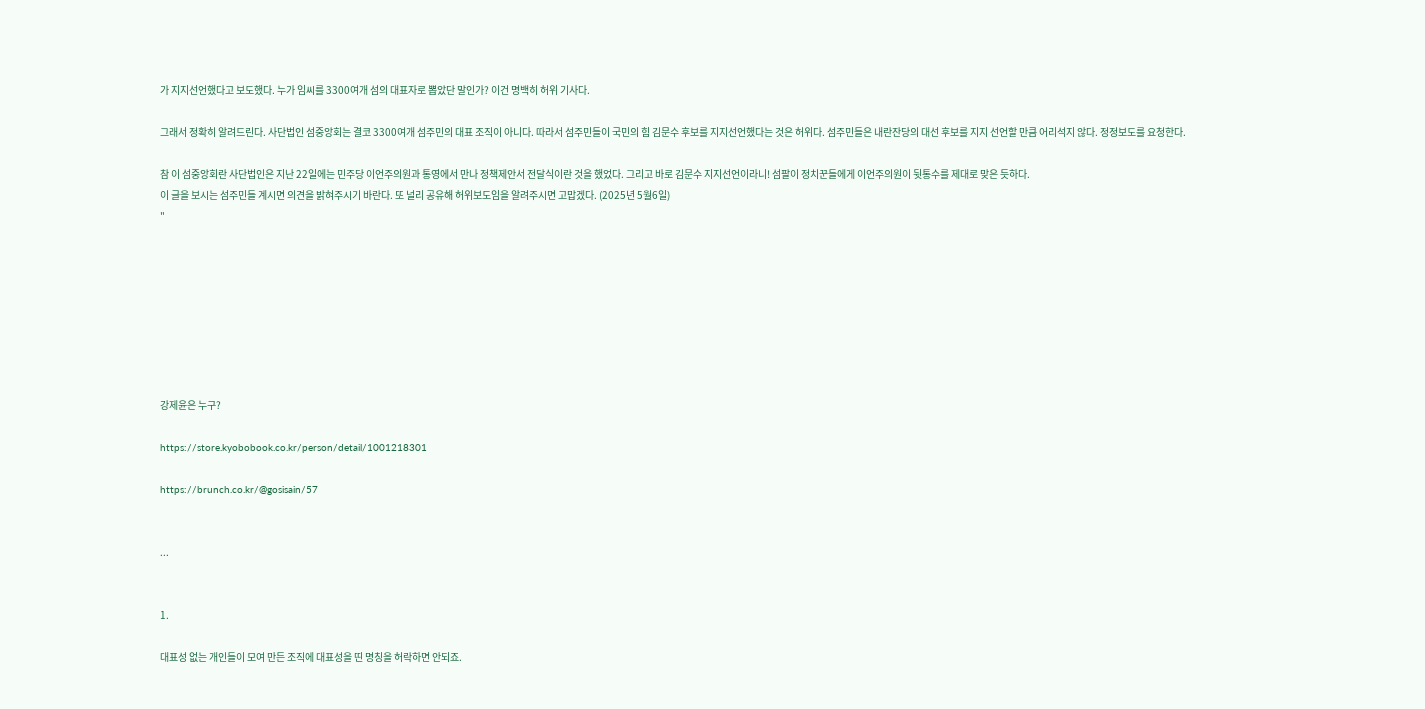가 지지선언했다고 보도했다. 누가 임씨를 3300여개 섬의 대표자로 뽑았단 말인가? 이건 명백히 허위 기사다.

그래서 정확히 알려드린다. 사단법인 섬중앙회는 결코 3300여개 섬주민의 대표 조직이 아니다. 따라서 섬주민들이 국민의 힘 김문수 후보를 지지선언했다는 것은 허위다. 섬주민들은 내란잔당의 대선 후보를 지지 선언할 만큼 어리석지 않다. 정정보도를 요청한다.

참 이 섬중앙회란 사단법인은 지난 22일에는 민주당 이언주의원과 통영에서 만나 정책제안서 전달식이란 것을 했었다. 그리고 바로 김문수 지지선언이라니! 섬팔이 정치꾼들에게 이언주의원이 뒷통수를 제대로 맞은 듯하다.
이 글을 보시는 섬주민들 계시면 의견을 밝혀주시기 바란다. 또 널리 공유해 허위보도임을 알려주시면 고맙겠다. (2025년 5월6일)
"








강제윤은 누구?

https://store.kyobobook.co.kr/person/detail/1001218301

https://brunch.co.kr/@gosisain/57


...


1.

대표성 없는 개인들이 모여 만든 조직에 대표성을 띤 명칭을 허락하면 안되죠.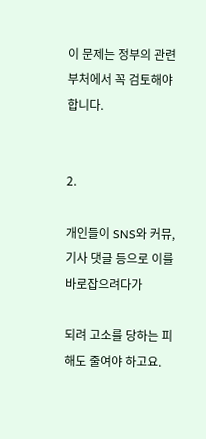이 문제는 정부의 관련부처에서 꼭 검토해야 합니다.


2.

개인들이 SNS와 커뮤, 기사 댓글 등으로 이를 바로잡으려다가

되려 고소를 당하는 피해도 줄여야 하고요.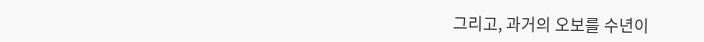그리고, 과거의 오보를 수년이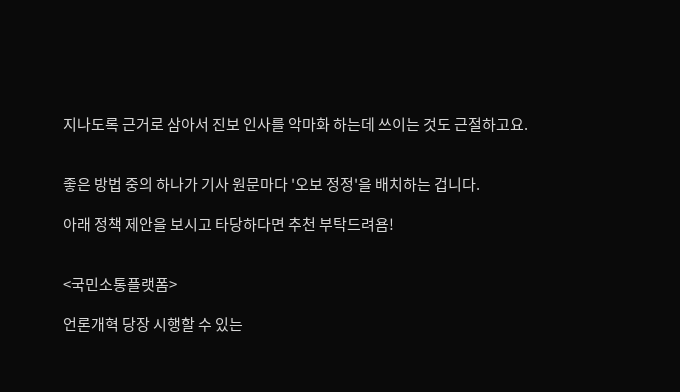지나도록 근거로 삼아서 진보 인사를 악마화 하는데 쓰이는 것도 근절하고요.


좋은 방법 중의 하나가 기사 원문마다 '오보 정정'을 배치하는 겁니다.

아래 정책 제안을 보시고 타당하다면 추천 부탁드려욤!


<국민소통플랫폼>

언론개혁 당장 시행할 수 있는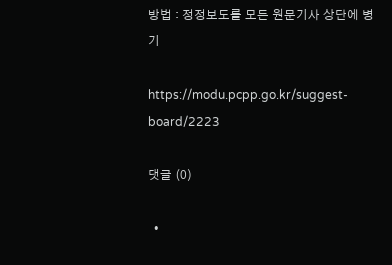방법 : 정정보도를 모든 원문기사 상단에 병기

https://modu.pcpp.go.kr/suggest-board/2223

댓글 (0)

  •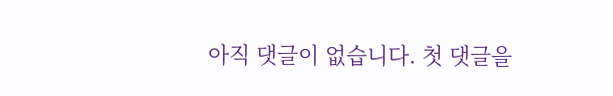아직 댓글이 없습니다. 첫 댓글을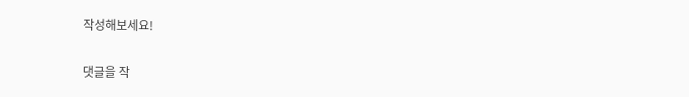작성해보세요!

댓글을 작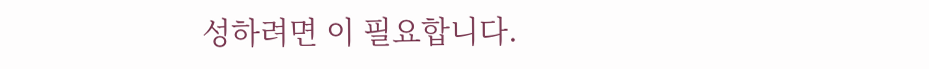성하려면 이 필요합니다.